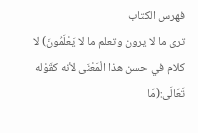فهرس الكتاب
ترى ما لا يرون وتعلم ما لا يَعْلَمُونَ) لا كلام في حسن هذا الْمَعْنَى لأنه كقَوْله تَعَالَى:(مَا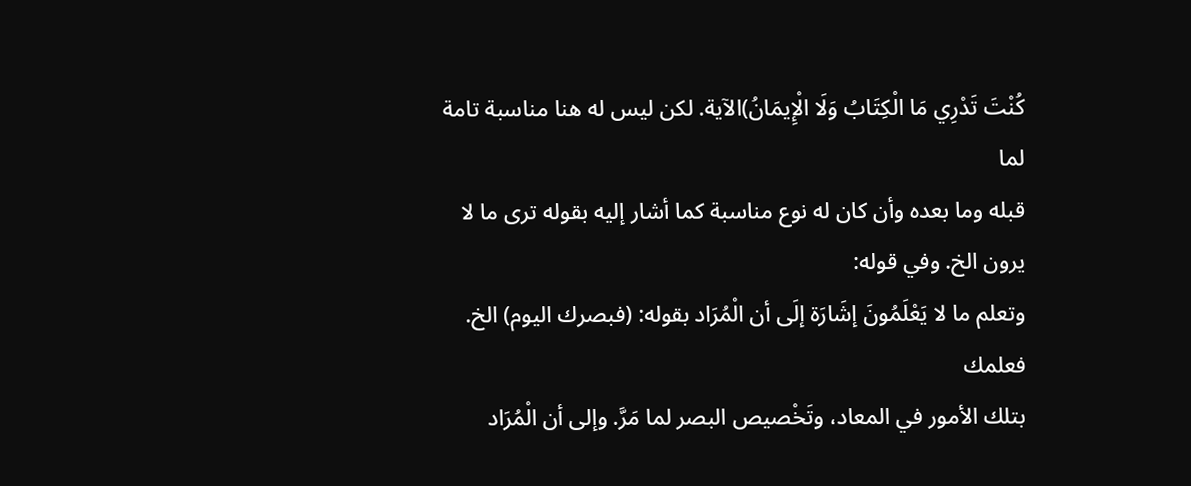كُنْتَ تَدْرِي مَا الْكِتَابُ وَلَا الْإِيمَانُ)الآية. لكن ليس له هنا مناسبة تامة لما
قبله وما بعده وأن كان له نوع مناسبة كما أشار إليه بقوله ترى ما لا يرون الخ. وفي قوله:
وتعلم ما لا يَعْلَمُونَ إشَارَة إلَى أن الْمُرَاد بقوله: (فبصرك اليوم) الخ. فعلمك
بتلك الأمور في المعاد، وتَخْصيص البصر لما مَرَّ. وإلى أن الْمُرَاد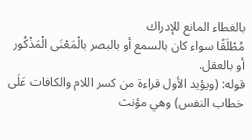بالغطاء المانع للإدراك
مُطْلَقًا سواء كان بالسمع أو بالبصر بالْمَعْنَى الْمَذْكُور أو بالعقل.
قوله: (ويؤيد الأول قراءة من كسر اللام والكافات عَلَى خطاب النفس) وهي مؤنث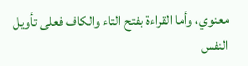معنوي، وأما القراءة بفتح التاء والكاف فعلى تأويل النفس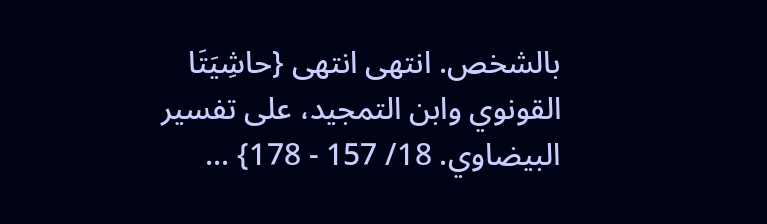بالشخص. انتهى انتهى {حاشِيَتَا القونوي وابن التمجيد، على تفسير البيضاوي. 18/ 157 - 178} ...